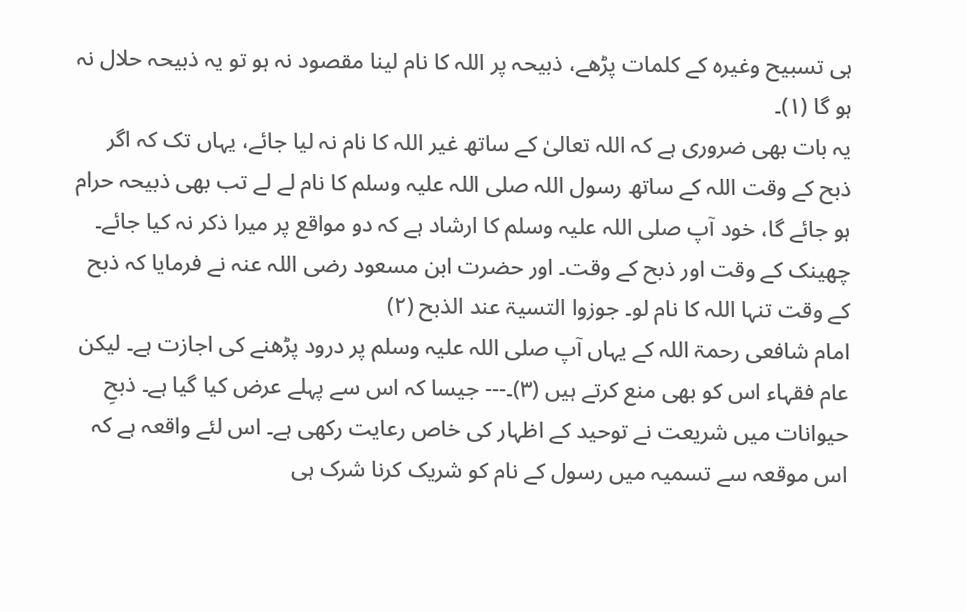ہی تسبیح وغیرہ کے کلمات پڑھے، ذبیحہ پر اللہ کا نام لینا مقصود نہ ہو تو یہ ذبیحہ حلال نہ ہو گا (۱)۔
یہ بات بھی ضروری ہے کہ اللہ تعالیٰ کے ساتھ غیر اللہ کا نام نہ لیا جائے، یہاں تک کہ اگر ذبح کے وقت اللہ کے ساتھ رسول اللہ صلی اللہ علیہ وسلم کا نام لے لے تب بھی ذبیحہ حرام ہو جائے گا، خود آپ صلی اللہ علیہ وسلم کا ارشاد ہے کہ دو مواقع پر میرا ذکر نہ کیا جائے۔ چھینک کے وقت اور ذبح کے وقت۔ اور حضرت ابن مسعود رضی اللہ عنہ نے فرمایا کہ ذبح کے وقت تنہا اللہ کا نام لو۔ جوزوا التسیۃ عند الذبح (۲)
امام شافعی رحمۃ اللہ کے یہاں آپ صلی اللہ علیہ وسلم پر درود پڑھنے کی اجازت ہے۔ لیکن عام فقہاء اس کو بھی منع کرتے ہیں (۳)۔--- جیسا کہ اس سے پہلے عرض کیا گیا ہے۔ ذبحِ حیوانات میں شریعت نے توحید کے اظہار کی خاص رعایت رکھی ہے۔ اس لئے واقعہ ہے کہ اس موقعہ سے تسمیہ میں رسول کے نام کو شریک کرنا شرک ہی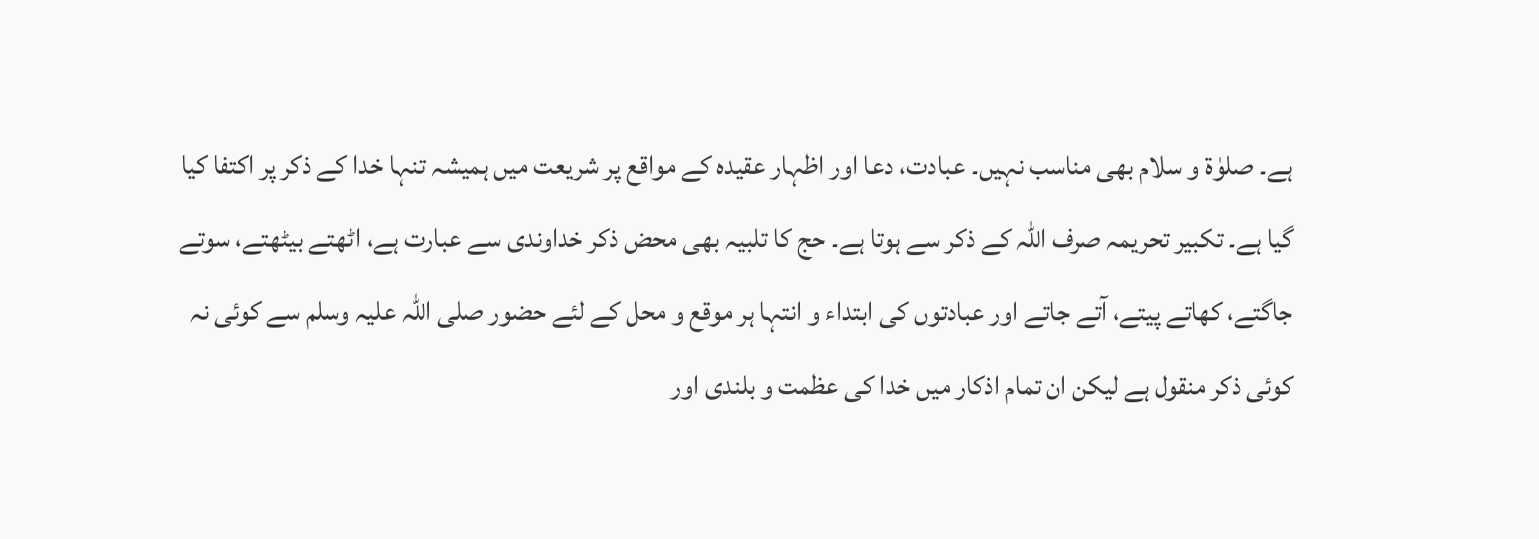ہے۔ صلوٰۃ و سلام بھی مناسب نہیں۔ عبادت، دعا اور اظہار عقیدہ کے مواقع پر شریعت میں ہمیشہ تنہا خدا کے ذکر پر اکتفا کیا گیا ہے۔ تکبیر تحریمہ صرف اللہ کے ذکر سے ہوتا ہے۔ حج کا تلبیہ بھی محض ذکر خداوندی سے عبارت ہے، اٹھتے بیٹھتے، سوتے جاگتے، کھاتے پیتے، آتے جاتے اور عبادتوں کی ابتداء و انتہا ہر موقع و محل کے لئے حضور صلی اللہ علیہ وسلم سے کوئی نہ کوئی ذکر منقول ہے لیکن ان تمام اذکار میں خدا کی عظمت و بلندی اور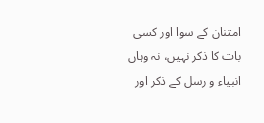امتنان کے سوا اور کسی بات کا ذکر نہیں، نہ وہاں انبیاء و رسل کے ذکر اور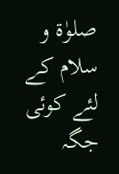صلوٰۃ و سلام کے لئے کوئی جگہ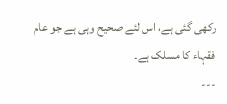رکھی گئی ہے، اس لئے صحیح وہی ہے جو عام فقہاء کا مسلک ہے۔
---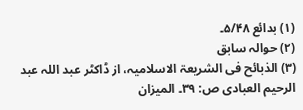(۱) بدائع ۵/۴۸۔
(۲) حوالہ سابق
(۳) الذبائح فی الشریعۃ الاسلامیہ، از ڈاکٹر عبد اللہ عبد الرحیم العبادی ص: ۳۹۔ المیزان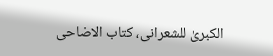الکبریٰ للشعرانی، کتاب الاضاحی